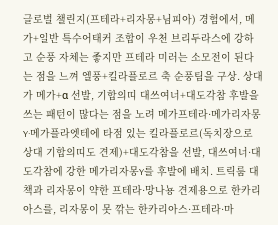글로벌 챌린지(프테라+리자몽+님피아) 경험에서, 메가+일반 특수어태커 조합이 우천 브리두라스에 강하고 순풍 자체는 좋지만 프테라 미러는 소모전이 된다는 점을 느껴 엘풍+킬라플로르 축 순풍팀을 구상. 상대가 메가+α 선발, 기합의띠 대쓰여너+대도각참 후발을 쓰는 패턴이 많다는 점을 노려 메가프테라·메가리자몽Y·메가플라엣테에 타점 있는 킬라플로르(독치장으로 상대 기합의띠도 견제)+대도각참을 선발, 대쓰여너·대도각참에 강한 메가리자몽Y를 후발에 배치. 트릭룸 대책과 리자몽이 약한 프테라·망나뇽 견제용으로 한카리아스를, 리자몽이 못 깎는 한카리아스·프테라·마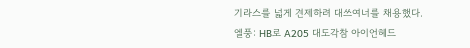기라스를 넓게 견제하려 대쓰여너를 채용했다.
엘풍: HB로 A205 대도각참 아이언헤드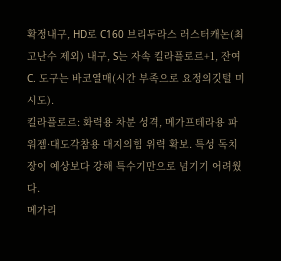확정내구, HD로 C160 브리두라스 러스터캐논(최고난수 제외) 내구, S는 자속 킬라플로르+1, 잔여 C. 도구는 바코열매(시간 부족으로 요정의깃털 미시도).
킬라플로르: 화력용 차분 성격, 메가프테라용 파워젬·대도각참용 대지의힘 위력 확보. 특성 독치장이 예상보다 강해 특수기만으로 넘기기 어려웠다.
메가리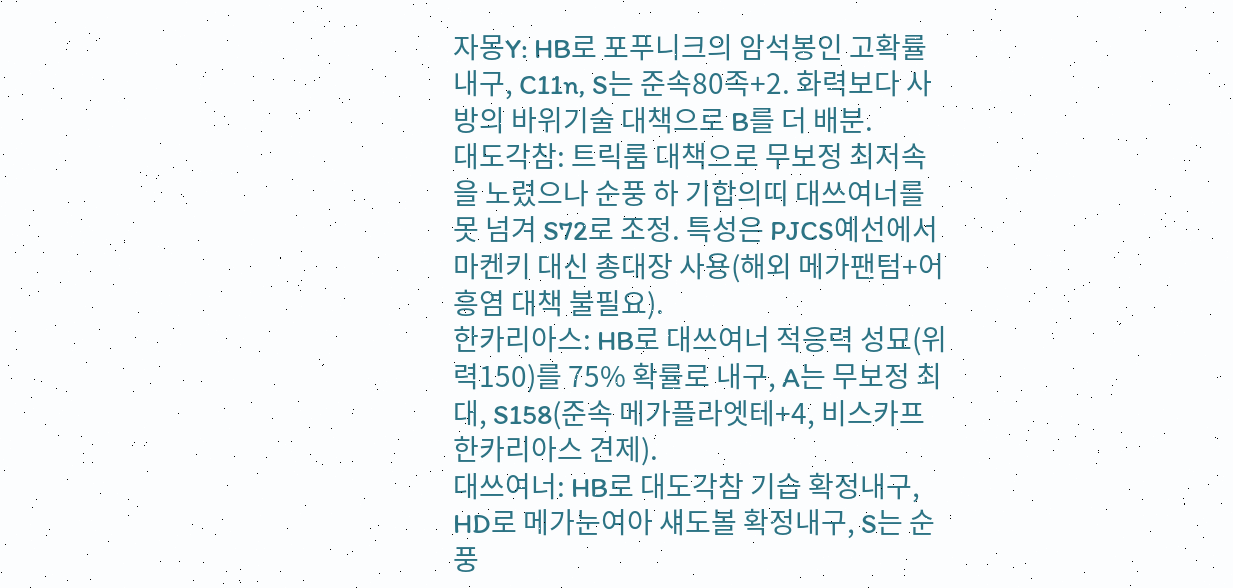자몽Y: HB로 포푸니크의 암석봉인 고확률 내구, C11n, S는 준속80족+2. 화력보다 사방의 바위기술 대책으로 B를 더 배분.
대도각참: 트릭룸 대책으로 무보정 최저속을 노렸으나 순풍 하 기합의띠 대쓰여너를 못 넘겨 S72로 조정. 특성은 PJCS예선에서 마켄키 대신 총대장 사용(해외 메가팬텀+어흥염 대책 불필요).
한카리아스: HB로 대쓰여너 적응력 성묘(위력150)를 75% 확률로 내구, A는 무보정 최대, S158(준속 메가플라엣테+4, 비스카프 한카리아스 견제).
대쓰여너: HB로 대도각참 기습 확정내구, HD로 메가눈여아 섀도볼 확정내구, S는 순풍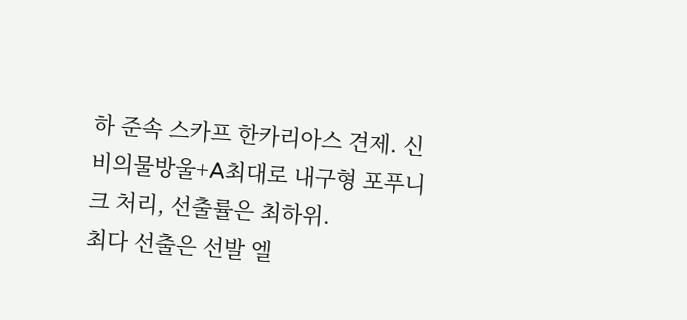하 준속 스카프 한카리아스 견제. 신비의물방울+A최대로 내구형 포푸니크 처리, 선출률은 최하위.
최다 선출은 선발 엘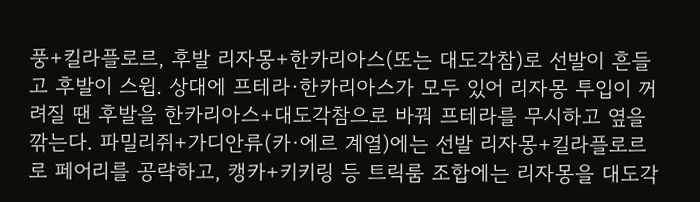풍+킬라플로르, 후발 리자몽+한카리아스(또는 대도각참)로 선발이 흔들고 후발이 스윕. 상대에 프테라·한카리아스가 모두 있어 리자몽 투입이 꺼려질 땐 후발을 한카리아스+대도각참으로 바꿔 프테라를 무시하고 옆을 깎는다. 파밀리쥐+가디안류(카·에르 계열)에는 선발 리자몽+킬라플로르로 페어리를 공략하고, 캥카+키키링 등 트릭룸 조합에는 리자몽을 대도각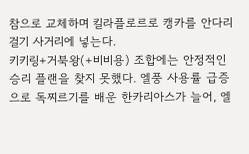참으로 교체하며 킬라플로르로 캥카를 안다리걸기 사거리에 넣는다.
키키링+거북왕(+비비용) 조합에는 안정적인 승리 플랜을 찾지 못했다. 엘풍 사용률 급증으로 독찌르기를 배운 한카리아스가 늘어, 엘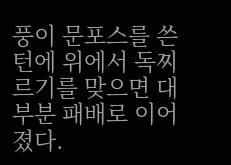풍이 문포스를 쓴 턴에 위에서 독찌르기를 맞으면 대부분 패배로 이어졌다.